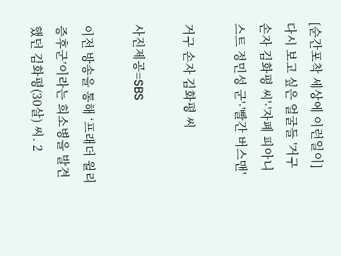[순간포착 세상에 이런일이] 다시 보고 싶은 얼굴들 '거구 손자 김화평 씨'·'자폐 피아니스트 정민성 군'·'빨간 버스맨'

거구 손자 김화평 씨

사진제공=SBS

이전 방송을 통해 ‘프래더 윌리 증후군’이라는 희소병을 발견했던 김화평(30살) 씨. 2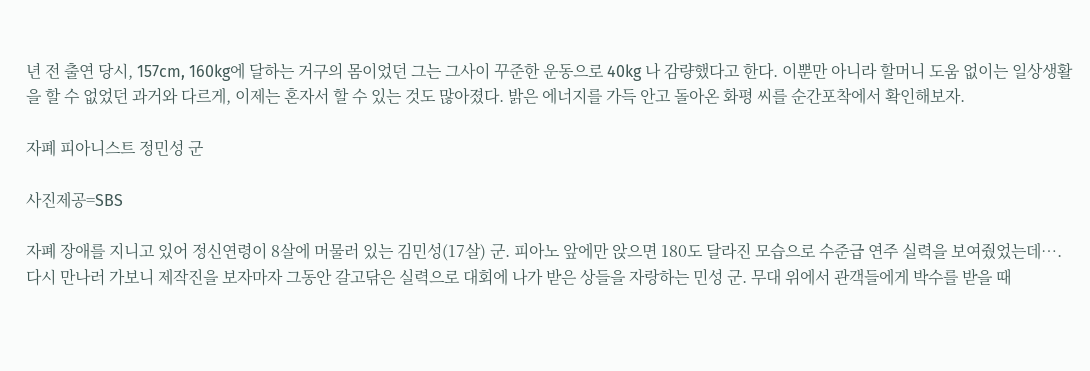년 전 출연 당시, 157cm, 160kg에 달하는 거구의 몸이었던 그는 그사이 꾸준한 운동으로 40kg 나 감량했다고 한다. 이뿐만 아니라 할머니 도움 없이는 일상생활을 할 수 없었던 과거와 다르게, 이제는 혼자서 할 수 있는 것도 많아졌다. 밝은 에너지를 가득 안고 돌아온 화평 씨를 순간포착에서 확인해보자.

자폐 피아니스트 정민성 군

사진제공=SBS

자폐 장애를 지니고 있어 정신연령이 8살에 머물러 있는 김민성(17살) 군. 피아노 앞에만 앉으면 180도 달라진 모습으로 수준급 연주 실력을 보여줬었는데…. 다시 만나러 가보니 제작진을 보자마자 그동안 갈고닦은 실력으로 대회에 나가 받은 상들을 자랑하는 민성 군. 무대 위에서 관객들에게 박수를 받을 때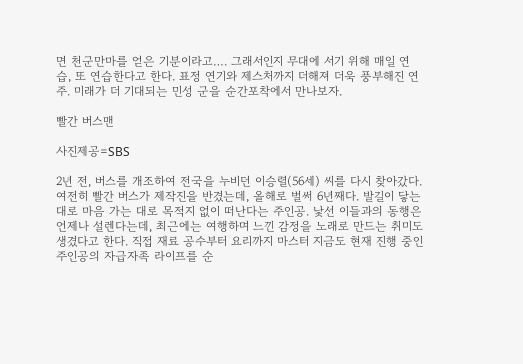면 천군만마를 얻은 기분이라고…. 그래서인지 무대에 서기 위해 매일 연습, 또 연습한다고 한다. 표정 연기와 제스처까지 더해져 더욱 풍부해진 연주. 미래가 더 기대되는 민성 군을 순간포착에서 만나보자.

빨간 버스맨

사진제공=SBS

2년 전, 버스를 개조하여 전국을 누비던 이승렬(56세) 씨를 다시 찾아갔다. 여전히 빨간 버스가 제작진을 반겼는데, 올해로 벌써 6년째다. 발길이 닿는 대로 마음 가는 대로 목적지 없이 떠난다는 주인공. 낯선 이들과의 동행은 언제나 설렌다는데, 최근에는 여행하며 느낀 감정을 노래로 만드는 취미도 생겼다고 한다. 직접 재료 공수부터 요리까지 마스터 지금도 현재 진행 중인 주인공의 자급자족 라이프를 순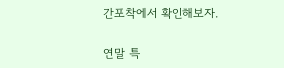간포착에서 확인해보자.

연말 특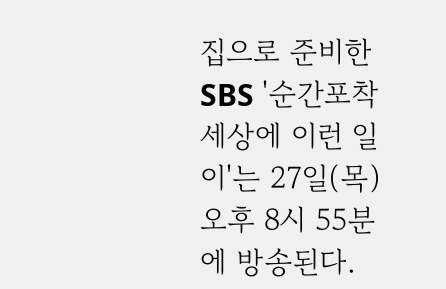집으로 준비한 SBS '순간포착 세상에 이런 일이'는 27일(목) 오후 8시 55분에 방송된다.